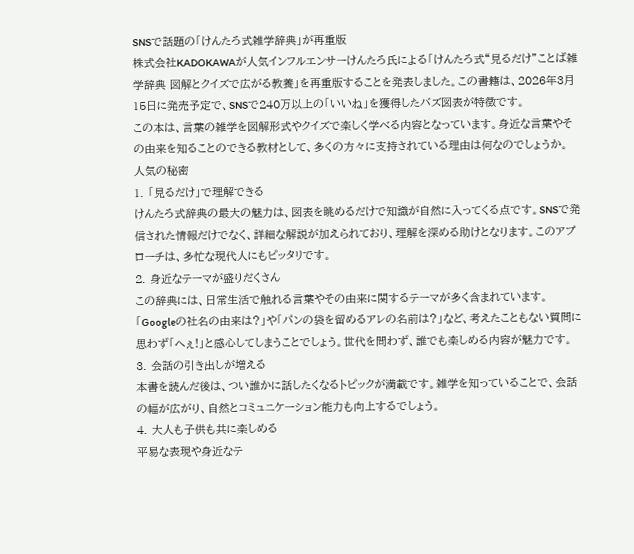SNSで話題の「けんたろ式雑学辞典」が再重版
株式会社KADOKAWAが人気インフルエンサーけんたろ氏による「けんたろ式“見るだけ”ことば雑学辞典 図解とクイズで広がる教養」を再重版することを発表しました。この書籍は、2026年3月15日に発売予定で、SNSで240万以上の「いいね」を獲得したバズ図表が特徴です。
この本は、言葉の雑学を図解形式やクイズで楽しく学べる内容となっています。身近な言葉やその由来を知ることのできる教材として、多くの方々に支持されている理由は何なのでしょうか。
人気の秘密
1. 「見るだけ」で理解できる
けんたろ式辞典の最大の魅力は、図表を眺めるだけで知識が自然に入ってくる点です。SNSで発信された情報だけでなく、詳細な解説が加えられており、理解を深める助けとなります。このアプローチは、多忙な現代人にもピッタリです。
2. 身近なテーマが盛りだくさん
この辞典には、日常生活で触れる言葉やその由来に関するテーマが多く含まれています。「Googleの社名の由来は?」や「パンの袋を留めるアレの名前は?」など、考えたこともない質問に思わず「へぇ!」と感心してしまうことでしょう。世代を問わず、誰でも楽しめる内容が魅力です。
3. 会話の引き出しが増える
本書を読んだ後は、つい誰かに話したくなるトピックが満載です。雑学を知っていることで、会話の幅が広がり、自然とコミュニケーション能力も向上するでしょう。
4. 大人も子供も共に楽しめる
平易な表現や身近なテ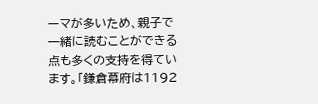ーマが多いため、親子で一緒に読むことができる点も多くの支持を得ています。「鎌倉幕府は1192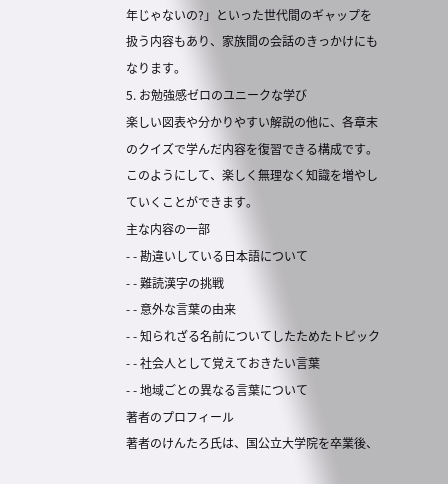年じゃないの?」といった世代間のギャップを扱う内容もあり、家族間の会話のきっかけにもなります。
5. お勉強感ゼロのユニークな学び
楽しい図表や分かりやすい解説の他に、各章末のクイズで学んだ内容を復習できる構成です。このようにして、楽しく無理なく知識を増やしていくことができます。
主な内容の一部
- - 勘違いしている日本語について
- - 難読漢字の挑戦
- - 意外な言葉の由来
- - 知られざる名前についてしたためたトピック
- - 社会人として覚えておきたい言葉
- - 地域ごとの異なる言葉について
著者のプロフィール
著者のけんたろ氏は、国公立大学院を卒業後、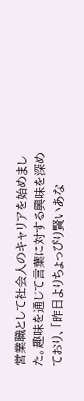営業職として社会人のキャリアを始めました。趣味を通じて言葉に対する興味を深めており、「昨日よりちょっぴり賢いあな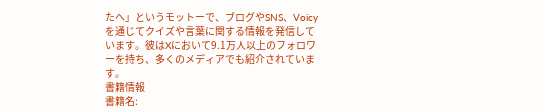たへ」というモットーで、ブログやSNS、Voicyを通じてクイズや言葉に関する情報を発信しています。彼はXにおいて9.1万人以上のフォロワーを持ち、多くのメディアでも紹介されています。
書籍情報
書籍名: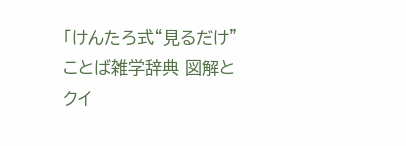「けんたろ式“見るだけ”ことば雑学辞典 図解とクイ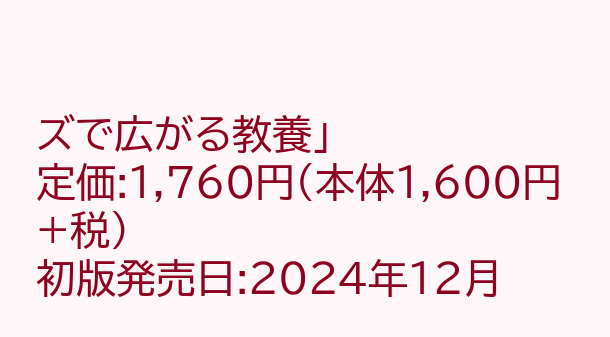ズで広がる教養」
定価:1,760円(本体1,600円+税)
初版発売日:2024年12月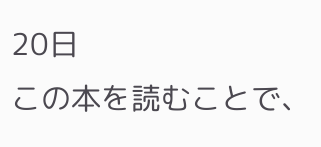20日
この本を読むことで、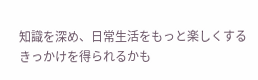知識を深め、日常生活をもっと楽しくするきっかけを得られるかも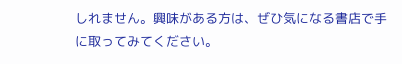しれません。興味がある方は、ぜひ気になる書店で手に取ってみてください。